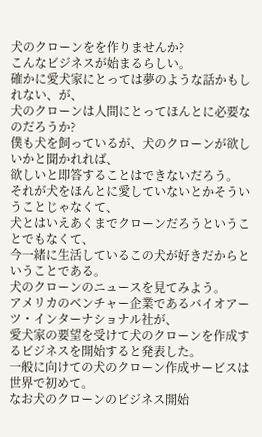犬のクローンをを作りませんか?
こんなビジネスが始まるらしい。
確かに愛犬家にとっては夢のような話かもしれない、が、
犬のクローンは人間にとってほんとに必要なのだろうか?
僕も犬を飼っているが、犬のクローンが欲しいかと聞かれれば、
欲しいと即答することはできないだろう。
それが犬をほんとに愛していないとかそういうことじゃなくて、
犬とはいえあくまでクローンだろうということでもなくて、
今一緒に生活しているこの犬が好きだからということである。
犬のクローンのニュースを見てみよう。
アメリカのベンチャー企業であるバイオアーツ・インターナショナル社が、
愛犬家の要望を受けて犬のクローンを作成するビジネスを開始すると発表した。
一般に向けての犬のクローン作成サービスは世界で初めて。
なお犬のクローンのビジネス開始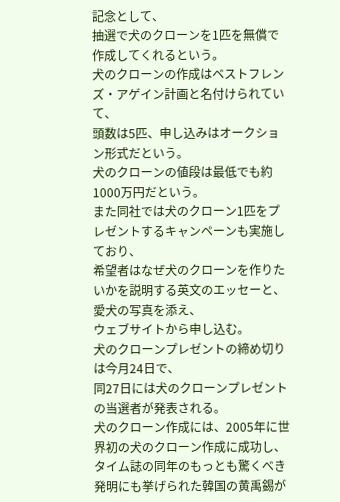記念として、
抽選で犬のクローンを1匹を無償で作成してくれるという。
犬のクローンの作成はベストフレンズ・アゲイン計画と名付けられていて、
頭数は5匹、申し込みはオークション形式だという。
犬のクローンの値段は最低でも約1000万円だという。
また同社では犬のクローン1匹をプレゼントするキャンペーンも実施しており、
希望者はなぜ犬のクローンを作りたいかを説明する英文のエッセーと、
愛犬の写真を添え、
ウェブサイトから申し込む。
犬のクローンプレゼントの締め切りは今月24日で、
同27日には犬のクローンプレゼントの当選者が発表される。
犬のクローン作成には、2005年に世界初の犬のクローン作成に成功し、
タイム誌の同年のもっとも驚くべき発明にも挙げられた韓国の黄禹錫が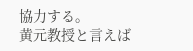協力する。
黄元教授と言えば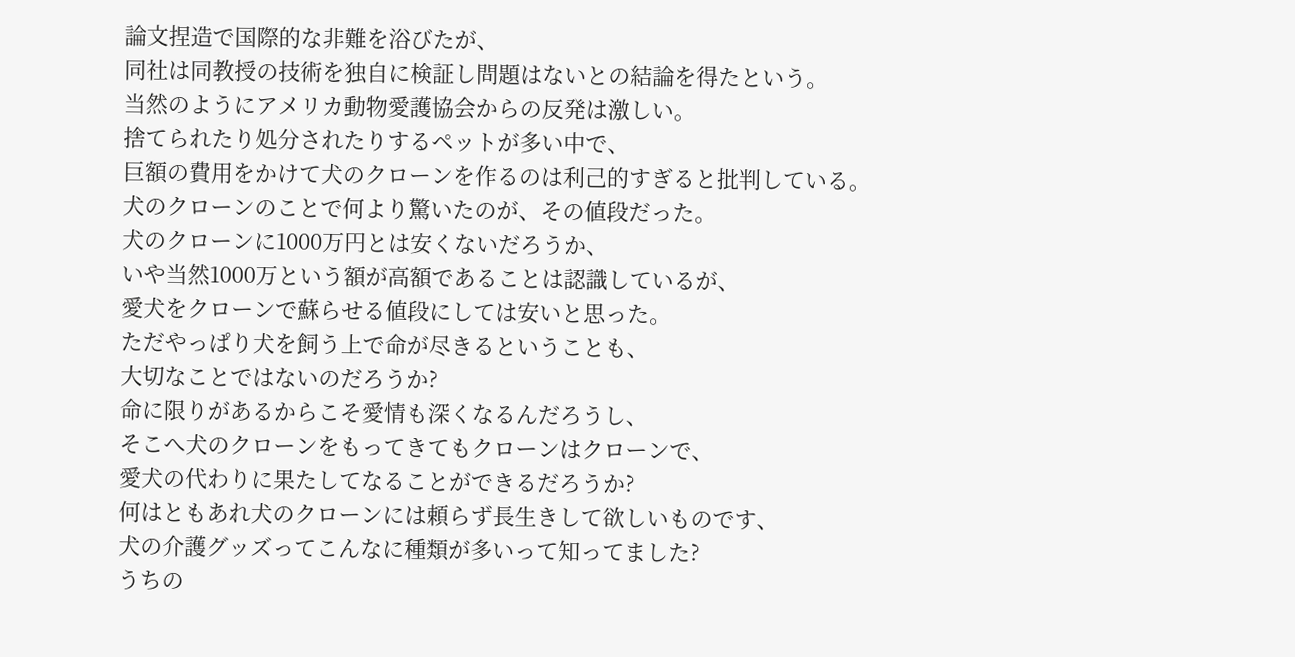論文捏造で国際的な非難を浴びたが、
同社は同教授の技術を独自に検証し問題はないとの結論を得たという。
当然のようにアメリカ動物愛護協会からの反発は激しい。
捨てられたり処分されたりするペットが多い中で、
巨額の費用をかけて犬のクローンを作るのは利己的すぎると批判している。
犬のクローンのことで何より驚いたのが、その値段だった。
犬のクローンに1000万円とは安くないだろうか、
いや当然1000万という額が高額であることは認識しているが、
愛犬をクローンで蘇らせる値段にしては安いと思った。
ただやっぱり犬を飼う上で命が尽きるということも、
大切なことではないのだろうか?
命に限りがあるからこそ愛情も深くなるんだろうし、
そこへ犬のクローンをもってきてもクローンはクローンで、
愛犬の代わりに果たしてなることができるだろうか?
何はともあれ犬のクローンには頼らず長生きして欲しいものです、
犬の介護グッズってこんなに種類が多いって知ってました?
うちの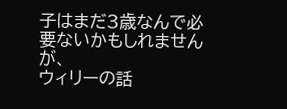子はまだ3歳なんで必要ないかもしれませんが、
ウィリーの話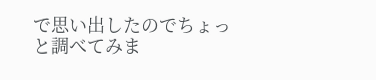で思い出したのでちょっと調べてみま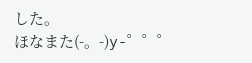した。
ほなまた(-。-)y-゜゜゜